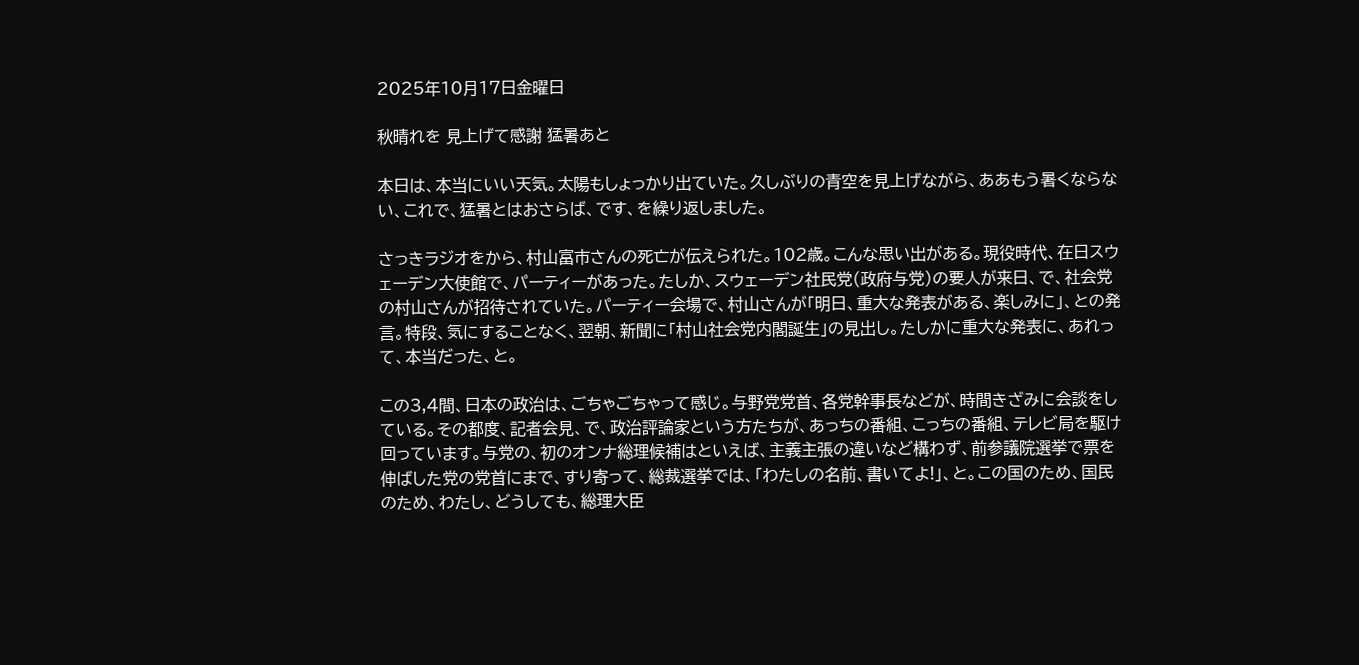2025年10月17日金曜日

秋晴れを 見上げて感謝 猛暑あと

本日は、本当にいい天気。太陽もしょっかり出ていた。久しぶりの青空を見上げながら、ああもう暑くならない、これで、猛暑とはおさらば、です、を繰り返しました。

さっきラジオをから、村山富市さんの死亡が伝えられた。102歳。こんな思い出がある。現役時代、在日スウェーデン大使館で、パーティーがあった。たしか、スウェーデン社民党(政府与党)の要人が来日、で、社会党の村山さんが招待されていた。パーティー会場で、村山さんが「明日、重大な発表がある、楽しみに」、との発言。特段、気にすることなく、翌朝、新聞に「村山社会党内閣誕生」の見出し。たしかに重大な発表に、あれって、本当だった、と。

この3,4間、日本の政治は、ごちゃごちゃって感じ。与野党党首、各党幹事長などが、時間きざみに会談をしている。その都度、記者会見、で、政治評論家という方たちが、あっちの番組、こっちの番組、テレビ局を駆け回っています。与党の、初のオンナ総理候補はといえば、主義主張の違いなど構わず、前参議院選挙で票を伸ばした党の党首にまで、すり寄って、総裁選挙では、「わたしの名前、書いてよ!」、と。この国のため、国民のため、わたし、どうしても、総理大臣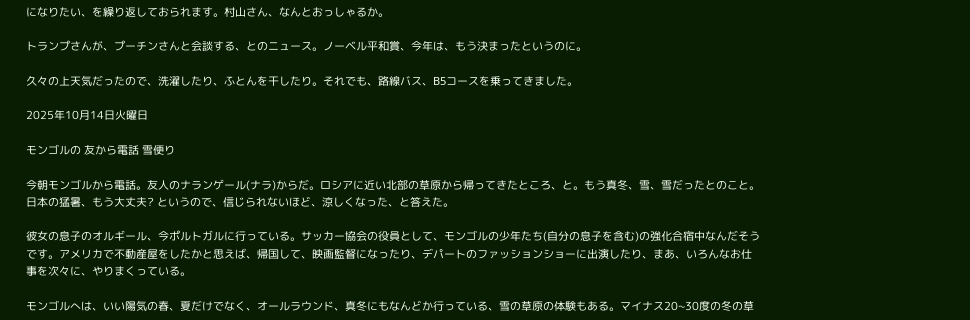になりたい、を繰り返しておられます。村山さん、なんとおっしゃるか。

トランプさんが、プーチンさんと会談する、とのニュース。ノーベル平和賞、今年は、もう決まったというのに。

久々の上天気だったので、洗濯したり、ふとんを干したり。それでも、路線バス、B5コースを乗ってきました。

2025年10月14日火曜日

モンゴルの 友から電話 雪便り

今朝モンゴルから電話。友人のナランゲール(ナラ)からだ。ロシアに近い北部の草原から帰ってきたところ、と。もう真冬、雪、雪だったとのこと。日本の猛暑、もう大丈夫? というので、信じられないほど、涼しくなった、と答えた。

彼女の息子のオルギール、今ポルトガルに行っている。サッカー協会の役員として、モンゴルの少年たち(自分の息子を含む)の強化合宿中なんだそうです。アメリカで不動産屋をしたかと思えば、帰国して、映画監督になったり、デパートのファッションショーに出演したり、まあ、いろんなお仕事を次々に、やりまくっている。

モンゴルへは、いい陽気の春、夏だけでなく、オールラウンド、真冬にもなんどか行っている、雪の草原の体験もある。マイナス20~30度の冬の草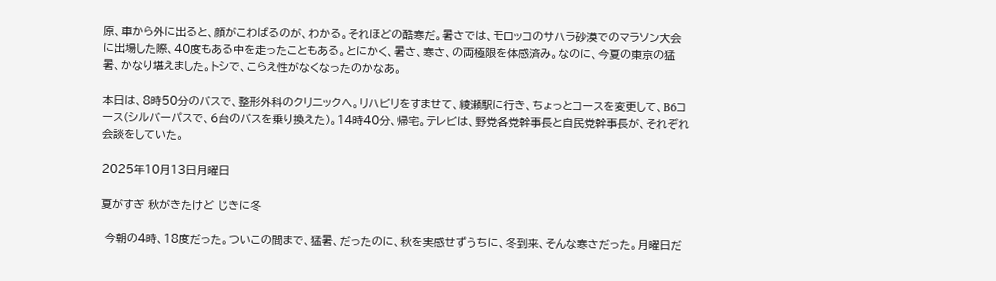原、車から外に出ると、顔がこわばるのが、わかる。それほどの酷寒だ。暑さでは、モロッコのサハラ砂漠でのマラソン大会に出場した際、40度もある中を走ったこともある。とにかく、暑さ、寒さ、の両極限を体感済み。なのに、今夏の東京の猛暑、かなり堪えました。トシで、こらえ性がなくなったのかなあ。

本日は、8時50分のバスで、整形外科のクリニックへ。リハビリをすませて、綾瀬駅に行き、ちょっとコースを変更して、B6コース(シルバーパスで、6台のバスを乗り換えた)。14時40分、帰宅。テレビは、野党各党幹事長と自民党幹事長が、それぞれ会談をしていた。

2025年10月13日月曜日

夏がすぎ 秋がきたけど じきに冬

 今朝の4時、18度だった。ついこの間まで、猛暑、だったのに、秋を実感せずうちに、冬到来、そんな寒さだった。月曜日だ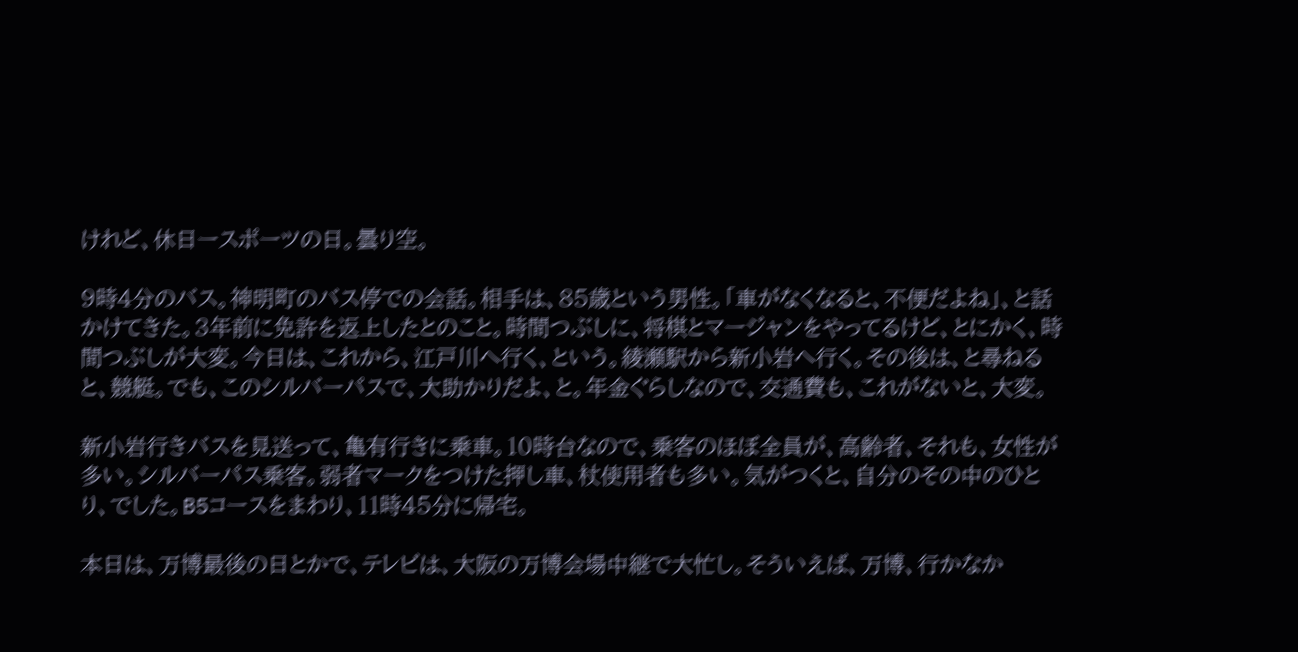けれど、休日ースポーツの日。曇り空。

9時4分のバス。神明町のバス停での会話。相手は、85歳という男性。「車がなくなると、不便だよね」、と話かけてきた。3年前に免許を返上したとのこと。時間つぶしに、将棋とマージャンをやってるけど、とにかく、時間つぶしが大変。今日は、これから、江戸川へ行く、という。綾瀬駅から新小岩へ行く。その後は、と尋ねると、競艇。でも、このシルバーパスで、大助かりだよ、と。年金ぐらしなので、交通費も、これがないと、大変。

新小岩行きバスを見送って、亀有行きに乗車。10時台なので、乗客のほぼ全員が、高齢者、それも、女性が多い。シルバーパス乗客。弱者マークをつけた押し車、杖使用者も多い。気がつくと、自分のその中のひとり、でした。B5コースをまわり、11時45分に帰宅。

本日は、万博最後の日とかで、テレビは、大阪の万博会場中継で大忙し。そういえば、万博、行かなか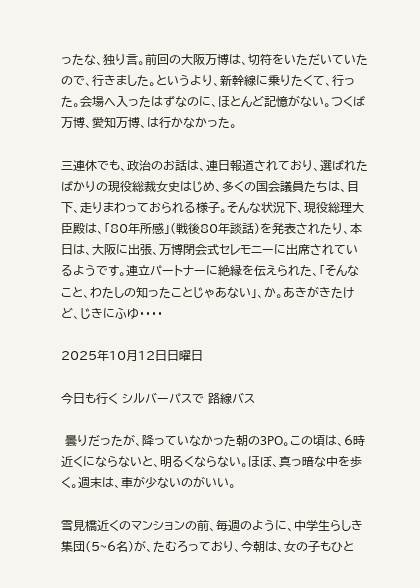ったな、独り言。前回の大阪万博は、切符をいただいていたので、行きました。というより、新幹線に乗りたくて、行った。会場へ入ったはずなのに、ほとんど記憶がない。つくば万博、愛知万博、は行かなかった。

三連休でも、政治のお話は、連日報道されており、選ばれたばかりの現役総裁女史はじめ、多くの国会議員たちは、目下、走りまわっておられる様子。そんな状況下、現役総理大臣殿は、「80年所感」(戦後80年談話)を発表されたり、本日は、大阪に出張、万博閉会式セレモニーに出席されているようです。連立パートナーに絶縁を伝えられた、「そんなこと、わたしの知ったことじゃあない」、か。あきがきたけど、じきにふゆ・・・・

2025年10月12日日曜日

今日も行く シルバーパスで 路線バス

 曇りだったが、降っていなかった朝の3PO。この頃は、6時近くにならないと、明るくならない。ほぼ、真っ暗な中を歩く。週末は、車が少ないのがいい。

雪見橋近くのマンションの前、毎週のように、中学生らしき集団(5~6名)が、たむろっており、今朝は、女の子もひと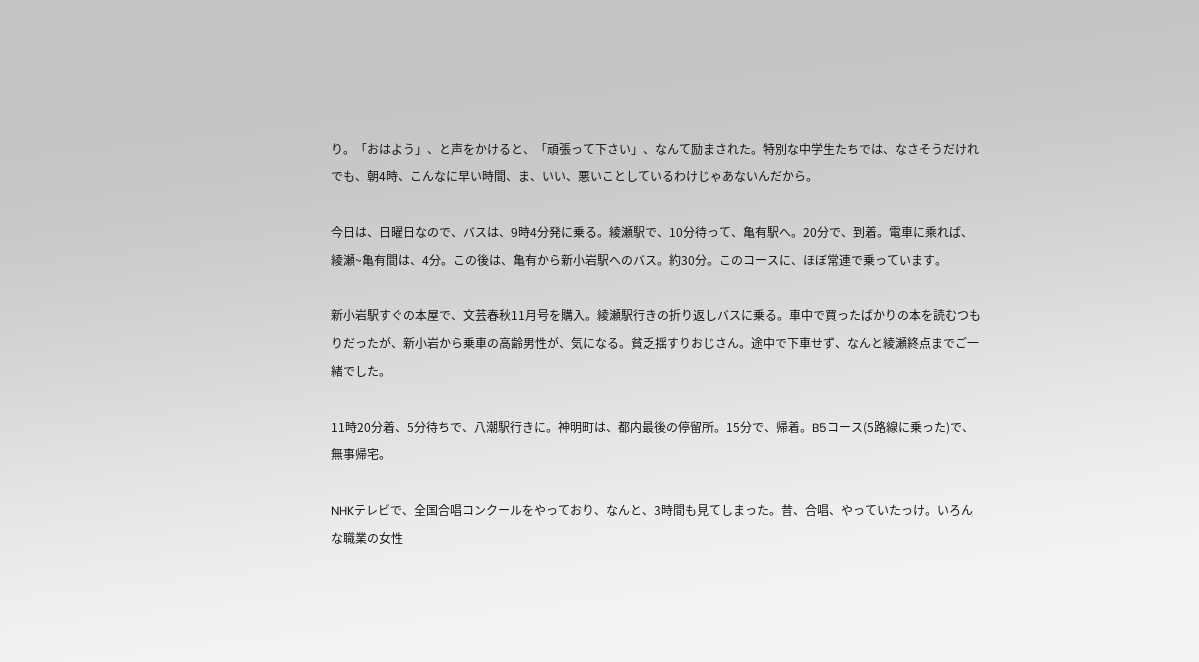り。「おはよう」、と声をかけると、「頑張って下さい」、なんて励まされた。特別な中学生たちでは、なさそうだけれでも、朝4時、こんなに早い時間、ま、いい、悪いことしているわけじゃあないんだから。

今日は、日曜日なので、バスは、9時4分発に乗る。綾瀬駅で、10分待って、亀有駅へ。20分で、到着。電車に乘れば、綾瀬~亀有間は、4分。この後は、亀有から新小岩駅へのバス。約30分。このコースに、ほぼ常連で乗っています。

新小岩駅すぐの本屋で、文芸春秋11月号を購入。綾瀬駅行きの折り返しバスに乗る。車中で買ったばかりの本を読むつもりだったが、新小岩から乗車の高齢男性が、気になる。貧乏揺すりおじさん。途中で下車せず、なんと綾瀬終点までご一緒でした。

11時20分着、5分待ちで、八潮駅行きに。神明町は、都内最後の停留所。15分で、帰着。B5コース(5路線に乗った)で、無事帰宅。

NHKテレビで、全国合唱コンクールをやっており、なんと、3時間も見てしまった。昔、合唱、やっていたっけ。いろんな職業の女性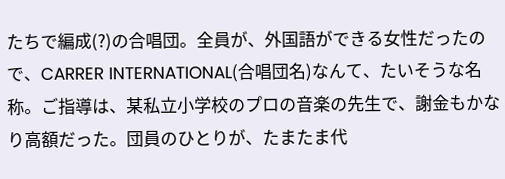たちで編成(?)の合唱団。全員が、外国語ができる女性だったので、CARRER INTERNATIONAL(合唱団名)なんて、たいそうな名称。ご指導は、某私立小学校のプロの音楽の先生で、謝金もかなり高額だった。団員のひとりが、たまたま代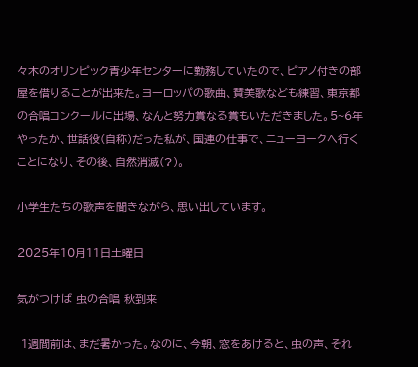々木のオリンピック青少年センターに勤務していたので、ピアノ付きの部屋を借りることが出来た。ヨーロッパの歌曲、賛美歌なども練習、東京都の合唱コンクールに出場、なんと努力賞なる賞もいただきました。5~6年やったか、世話役(自称)だった私が、国連の仕事で、ニューヨークへ行くことになり、その後、自然消滅(?)。

小学生たちの歌声を聞きながら、思い出しています。

2025年10月11日土曜日

気がつけば 虫の合唱 秋到来

 1週間前は、まだ暑かった。なのに、今朝、窓をあけると、虫の声、それ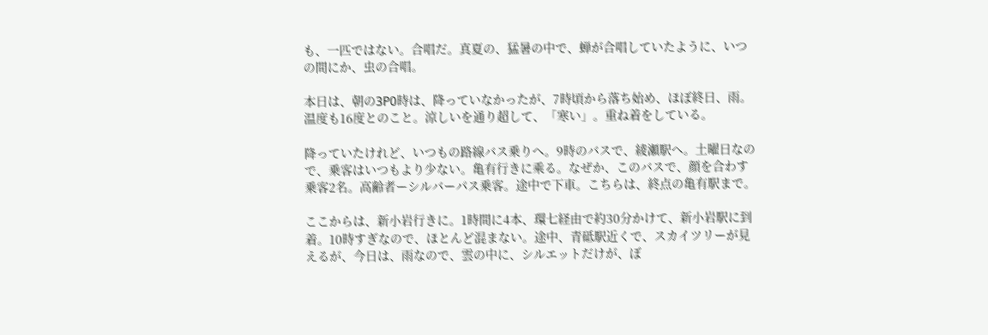も、一匹ではない。合唱だ。真夏の、猛暑の中で、蝉が合唱していたように、いつの間にか、虫の合唱。

本日は、朝の3P0時は、降っていなかったが、7時頃から落ち始め、ほぼ終日、雨。温度も16度とのこと。涼しいを通り超して、「寒い」。重ね着をしている。

降っていたけれど、いつもの路線バス乗りへ。9時のバスで、綾瀬駅へ。土曜日なので、乗客はいつもより少ない。亀有行きに乘る。なぜか、このバスで、顔を合わす乗客2名。高齢者ーシルバーパス乗客。途中で下車。こちらは、終点の亀有駅まで。

ここからは、新小岩行きに。1時間に4本、環七経由で約30分かけて、新小岩駅に到着。10時すぎなので、ほとんど混まない。途中、青砥駅近くで、スカイツリーが見えるが、今日は、雨なので、雲の中に、シルエットだけが、ぼ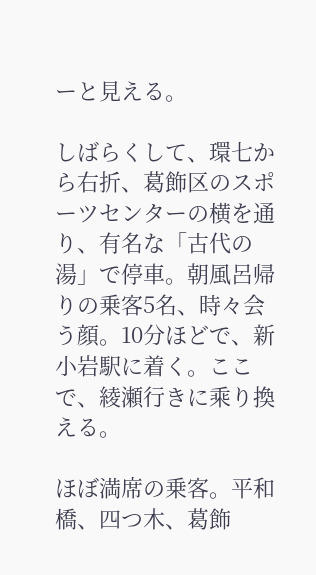ーと見える。

しばらくして、環七から右折、葛飾区のスポーツセンターの横を通り、有名な「古代の湯」で停車。朝風呂帰りの乗客5名、時々会う顔。10分ほどで、新小岩駅に着く。ここで、綾瀬行きに乘り換える。

ほぼ満席の乗客。平和橋、四つ木、葛飾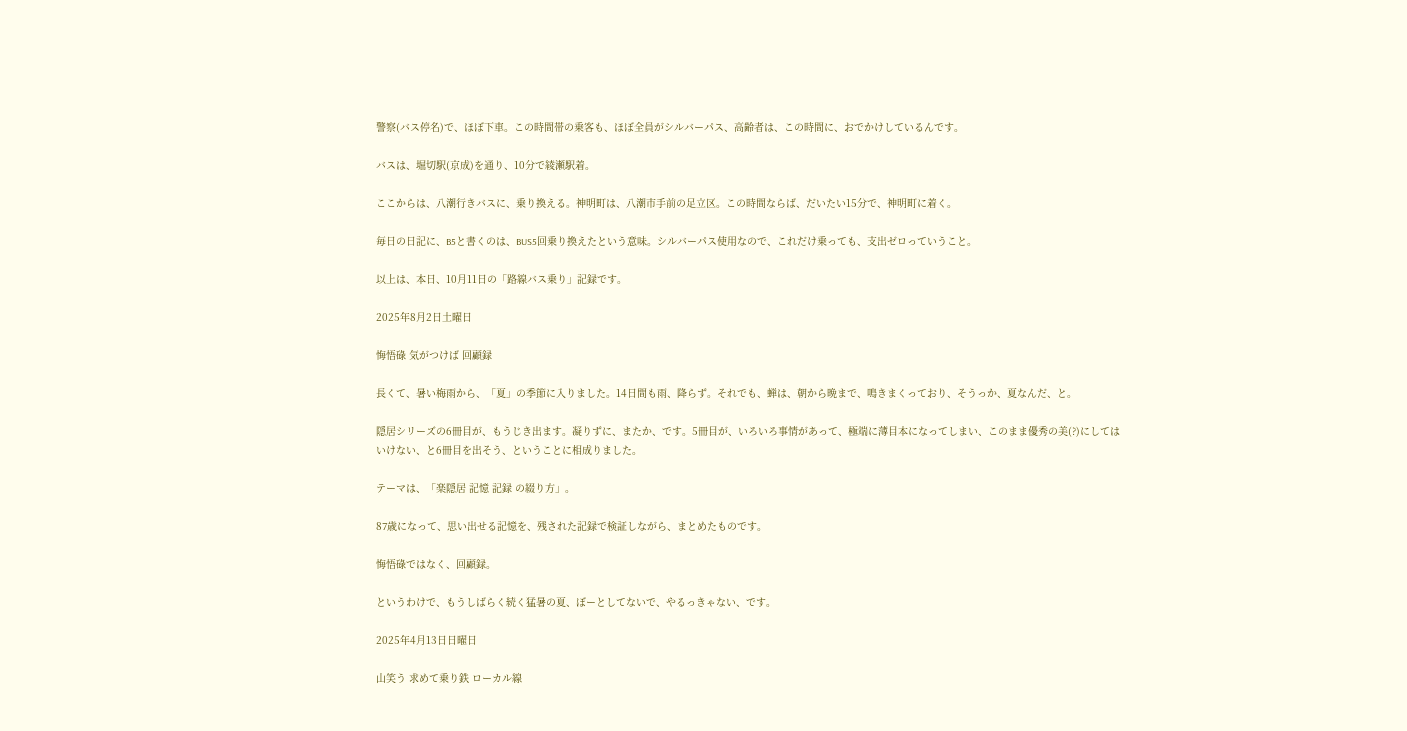警察(バス停名)で、ほぼ下車。この時間帯の乗客も、ほぼ全員がシルバーパス、高齢者は、この時間に、おでかけしているんです。

バスは、堀切駅(京成)を通り、10分で綾瀬駅着。

ここからは、八潮行きバスに、乗り換える。神明町は、八潮市手前の足立区。この時間ならば、だいたい15分で、神明町に着く。

毎日の日記に、B5と書くのは、BUS5回乗り換えたという意味。シルバーパス使用なので、これだけ乗っても、支出ゼロっていうこと。

以上は、本日、10月11日の「路線バス乗り」記録です。

2025年8月2日土曜日

悔悟碌 気がつけば 回顧録

長くて、暑い梅雨から、「夏」の季節に入りました。14日間も雨、降らず。それでも、蝉は、朝から晩まで、鳴きまくっており、そうっか、夏なんだ、と。

隠居シリーズの6冊目が、もうじき出ます。凝りずに、またか、です。5冊目が、いろいろ事情があって、極端に薄目本になってしまい、このまま優秀の美(?)にしてはいけない、と6冊目を出そう、ということに相成りました。

テーマは、「楽隠居 記憶 記録 の綴り方」。

87歳になって、思い出せる記憶を、残された記録で検証しながら、まとめたものです。

悔悟碌ではなく、回顧録。

というわけで、もうしばらく続く猛暑の夏、ぼーとしてないで、やるっきゃない、です。

2025年4月13日日曜日

山笑う 求めて乗り鉄 ローカル線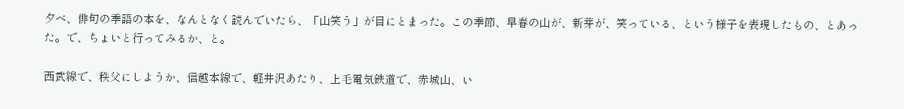夕べ、俳句の季語の本を、なんとなく読んでいたら、「山笑う」が目にとまった。この季節、早春の山が、新芽が、笑っている、という様子を表現したもの、とあった。で、ちょいと行ってみるか、と。

西武線で、秩父にしようか、信越本線で、軽井沢あたり、上毛電気鉄道で、赤城山、い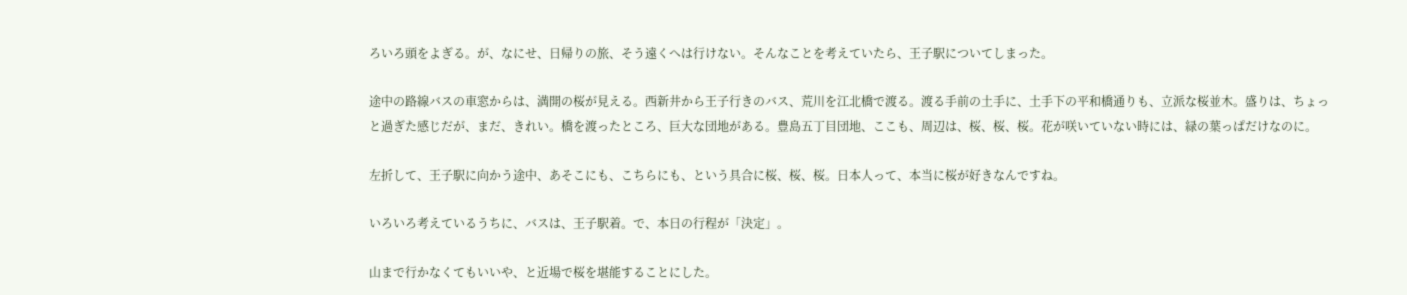ろいろ頭をよぎる。が、なにせ、日帰りの旅、そう遠くへは行けない。そんなことを考えていたら、王子駅についてしまった。

途中の路線バスの車窓からは、満開の桜が見える。西新井から王子行きのバス、荒川を江北橋で渡る。渡る手前の土手に、土手下の平和橋通りも、立派な桜並木。盛りは、ちょっと過ぎた感じだが、まだ、きれい。橋を渡ったところ、巨大な団地がある。豊島五丁目団地、ここも、周辺は、桜、桜、桜。花が咲いていない時には、緑の葉っぱだけなのに。

左折して、王子駅に向かう途中、あそこにも、こちらにも、という具合に桜、桜、桜。日本人って、本当に桜が好きなんですね。

いろいろ考えているうちに、バスは、王子駅着。で、本日の行程が「決定」。

山まで行かなくてもいいや、と近場で桜を堪能することにした。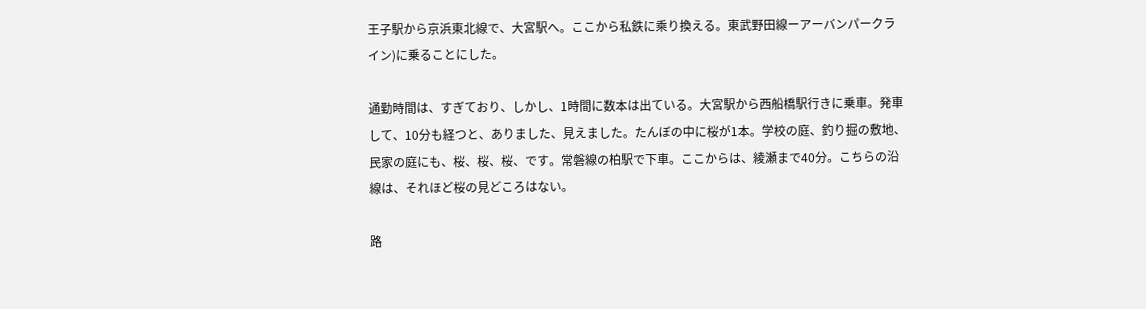王子駅から京浜東北線で、大宮駅へ。ここから私鉄に乘り換える。東武野田線ーアーバンパークライン)に乗ることにした。

通勤時間は、すぎており、しかし、1時間に数本は出ている。大宮駅から西船橋駅行きに乗車。発車して、10分も経つと、ありました、見えました。たんぼの中に桜が1本。学校の庭、釣り掘の敷地、民家の庭にも、桜、桜、桜、です。常磐線の柏駅で下車。ここからは、綾瀬まで40分。こちらの沿線は、それほど桜の見どころはない。

路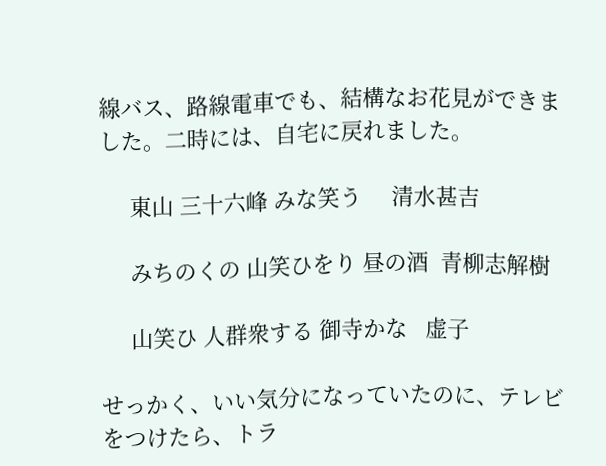線バス、路線電車でも、結構なお花見ができました。二時には、自宅に戻れました。

     東山 三十六峰 みな笑う     清水甚吉

     みちのくの 山笑ひをり 昼の酒  青柳志解樹

     山笑ひ 人群衆する 御寺かな   虚子

せっかく、いい気分になっていたのに、テレビをつけたら、トラ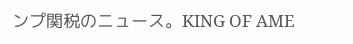ンプ関税のニュース。KING OF AME